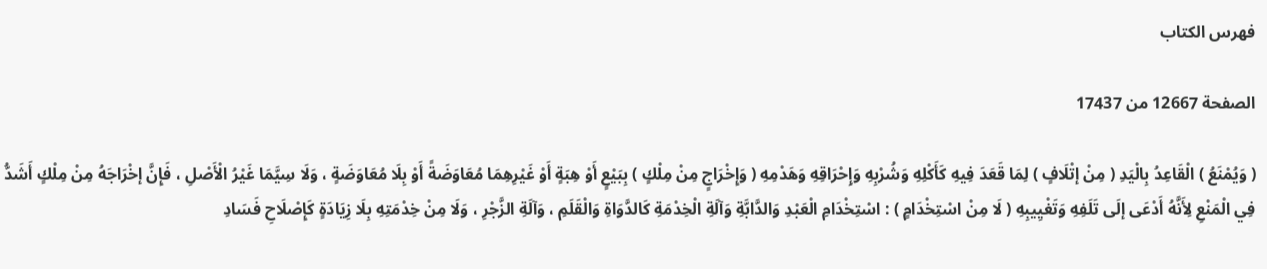فهرس الكتاب

الصفحة 12667 من 17437

( وَيُمْنَعُ ) الْقَاعِدُ بِالْيَدِ ( مِنْ إتْلَافٍ ) لِمَا قَعَدَ فِيهِ كَأَكْلِهِ وَشُرْبِهِ وَإِحْرَاقِهِ وَهَدْمِهِ ( وَإِخْرَاجٍ مِنْ مِلْكٍ ) بِبَيْعٍ أَوْ هِبَةٍ أَوْ غَيْرِهِمَا مُعَاوَضَةً أَوْ بِلَا مُعَاوَضَةٍ ، وَلَا سِيَّمَا غَيْرُ الْأَصْلِ ، فَإِنَّ إخْرَاجَهُ مِنْ مِلْكٍ أَشَدُّ فِي الْمَنْعِ لِأَنَّهُ أَدْعَى إلَى تَلَفِهِ وَتَغْيِيبِهِ ( لَا مِنْ اسْتِخْدَامٍ ) : اسْتِخْدَامِ الْعَبْدِ وَالدَّابَّةِ وَآلَةِ الْخِدْمَةِ كَالدَّوَاةِ وَالْقَلَمِ ، وَآلَةِ الزَّجْرِ ، وَلَا مِنْ خِدْمَتِهِ بِلَا زِيَادَةٍ كَإِصْلَاحِ فَسَادِ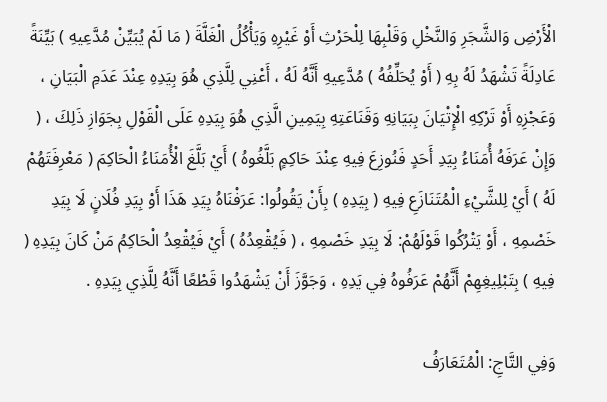الْأَرْضِ وَالشَّجَرِ وَالنَّخْلِ وَقَلْبِهَا لِلْحَرْثِ أَوْ غَيْرِهِ وَيَأْكُلُ الْغَلَّةَ ( مَا لَمْ يُبَيِّنْ مُدَّعِيهِ ) بَيِّنَةً عَادِلَةً تَشْهَدُ لَهُ بِهِ ( أَوْ يُحَلِّفُهُ ) مُدَّعِيهِ أَنَّهُ لَهُ ، أَعْنِي لِلَّذِي هُوَ بِيَدِهِ عِنْدَ عَدَمِ الْبَيَانِ ، وَعَجْزِهِ أَوْ تَرْكِهِ الْإِتْيَانَ بِبَيَانِهِ وَقَنَاعَتِهِ بِيَمِينِ الَّذِي هُوَ بِيَدِهِ عَلَى الْقَوْلِ بِجَوَازِ ذَلِكَ ، ( وَإِنْ عَرَفَهُ أُمَنَاءُ بِيَدِ أَحَدٍ فَنُوزِعَ فِيهِ عِنْدَ حَاكِمٍ بَلَّغُوهُ ) أَيْ بَلَّغَ الْأُمَنَاءُ الْحَاكِمَ ( مَعْرِفَتَهُمْ لَهُ ) أَيْ لِلشَّيْءِ الْمُتَنَازَعِ فِيهِ ( بِيَدِهِ ) بِأَنْ يَقُولُوا: عَرَفْنَاهُ بِيَدِ هَذَا أَوْ بِيَدِ فُلَانٍ لَا بِيَدِ خَصْمِهِ ، أَوْ يَتْرُكُوا قَوْلَهُمْ: لَا بِيَدِ خَصْمِهِ ، ( فَيُقْعِدُهُ ) أَيْ فَيُقْعِدُ الْحَاكِمُ مَنْ كَانَ بِيَدِهِ ( فِيهِ ) بِتَبْلِيغِهِمْ أَنَّهُمْ عَرَفُوهُ فِي يَدِهِ ، وَجَوَّزَ أَنْ يَشْهَدُوا قَطْعًا أَنَّهُ لِلَّذِي بِيَدِهِ .

وَفِي التَّاجِ: الْمُتَعَارَفُ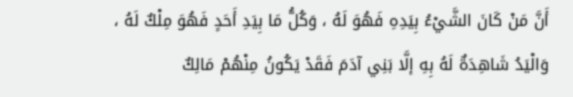أَنَّ مَنْ كَانَ الشَّيْءُ بِيَدِهِ فَهُوَ لَهُ ، وَكُلُّ مَا بِيَدِ أَحَدٍ فَهُوَ مِلْكٌ لَهُ ، وَالْيَدُ شَاهِدَةٌ لَهُ بِهِ إلَّا بَنِي آدَمَ فَقَدْ يَكُونُ مِنْهُمْ مَالِكٌ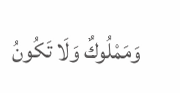وَمَمْلُوكٌ وَلَا تَكُونُ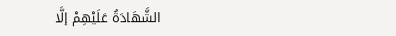الشَّهَادَةُ عَلَيْهِمْ إلَّا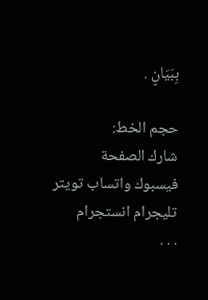بِبَيَانٍ .

حجم الخط:
شارك الصفحة
فيسبوك واتساب تويتر تليجرام انستجرام
. . .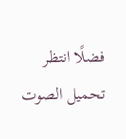فضلًا انتظر تحميل الصوت